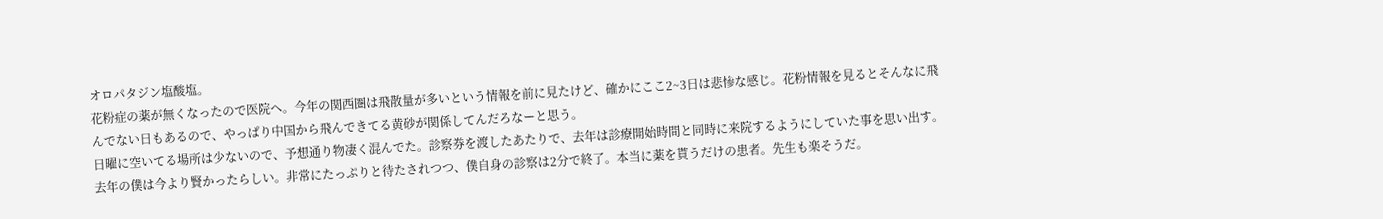オロパタジン塩酸塩。
花粉症の薬が無くなったので医院へ。今年の関西圏は飛散量が多いという情報を前に見たけど、確かにここ2~3日は悲惨な感じ。花粉情報を見るとそんなに飛んでない日もあるので、やっぱり中国から飛んできてる黄砂が関係してんだろなーと思う。
日曜に空いてる場所は少ないので、予想通り物凄く混んでた。診察券を渡したあたりで、去年は診療開始時間と同時に来院するようにしていた事を思い出す。去年の僕は今より賢かったらしい。非常にたっぷりと待たされつつ、僕自身の診察は2分で終了。本当に薬を貰うだけの患者。先生も楽そうだ。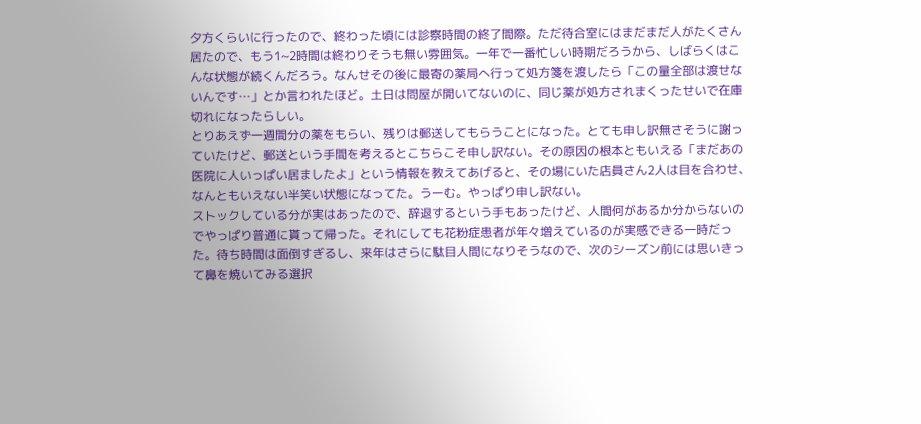夕方くらいに行ったので、終わった頃には診察時間の終了間際。ただ待合室にはまだまだ人がたくさん居たので、もう1~2時間は終わりそうも無い雰囲気。一年で一番忙しい時期だろうから、しばらくはこんな状態が続くんだろう。なんせその後に最寄の薬局へ行って処方箋を渡したら「この量全部は渡せないんです…」とか言われたほど。土日は問屋が開いてないのに、同じ薬が処方されまくったせいで在庫切れになったらしい。
とりあえず一週間分の薬をもらい、残りは郵送してもらうことになった。とても申し訳無さそうに謝っていたけど、郵送という手間を考えるとこちらこそ申し訳ない。その原因の根本ともいえる「まだあの医院に人いっぱい居ましたよ」という情報を教えてあげると、その場にいた店員さん2人は目を合わせ、なんともいえない半笑い状態になってた。うーむ。やっぱり申し訳ない。
ストックしている分が実はあったので、辞退するという手もあったけど、人間何があるか分からないのでやっぱり普通に貰って帰った。それにしても花粉症患者が年々増えているのが実感できる一時だった。待ち時間は面倒すぎるし、来年はさらに駄目人間になりそうなので、次のシーズン前には思いきって鼻を焼いてみる選択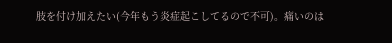肢を付け加えたい(今年もう炎症起こしてるので不可)。痛いのは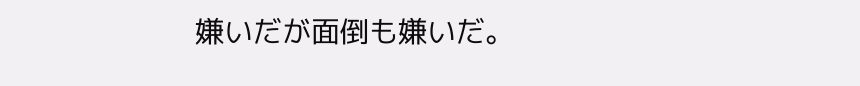嫌いだが面倒も嫌いだ。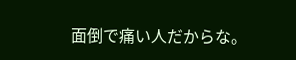面倒で痛い人だからな。